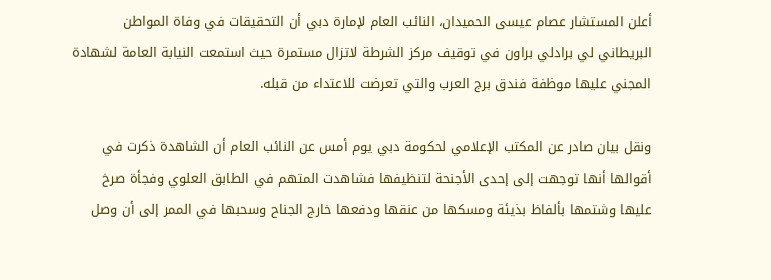أعلن المستشار عصام عيسى الحميدان، النائب العام لإمارة دبي أن التحقيقات في وفاة المواطن البريطاني لي برادلي براون في توقيف مركز الشرطة لاتزال مستمرة حيث استمعت النيابة العامة لشهادة المجني عليها موظفة فندق برج العرب والتي تعرضت للاعتداء من قبله.

ونقل بيان صادر عن المكتب الإعلامي لحكومة دبي يوم أمس عن النائب العام أن الشاهدة ذكرت في أقوالها أنها توجهت إلى إحدى الأجنحة لتنظيفها فشاهدت المتهم في الطابق العلوي وفجأة صرخ عليها وشتمها بألفاظ بذيئة ومسكها من عنقها ودفعها خارج الجناح وسحبها في الممر إلى أن وصل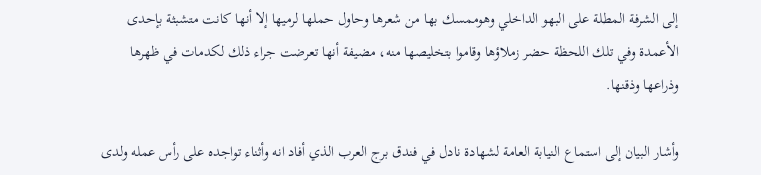إلى الشرفة المطلة على البهو الداخلي وهوممسك بها من شعرها وحاول حملها لرميها إلا أنها كانت متشبثة بإحدى الأعمدة وفي تلك اللحظة حضر زملاؤها وقاموا بتخليصها منه، مضيفة أنها تعرضت جراء ذلك لكدمات في ظهرها وذراعها وذقنها.

وأشار البيان إلى استماع النيابة العامة لشهادة نادل في فندق برج العرب الذي أفاد انه وأثناء تواجده على رأس عمله ولدى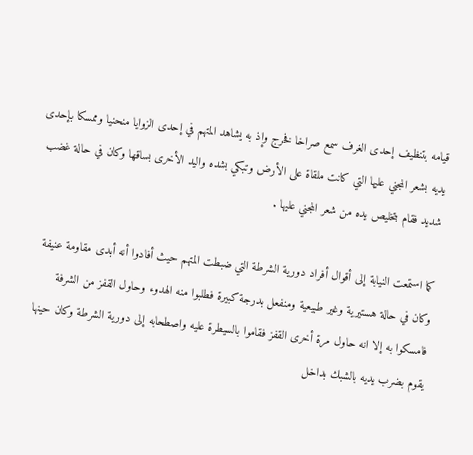قيامه بتنظيف إحدى الغرف سمع صراخا فخرج وإذ به يشاهد المتهم في إحدى الزوايا منحنيا وممسكا بإحدى يديه بشعر المجني عليها التي كانت ملقاة على الأرض وتبكي بشده واليد الأخرى بساقها وكان في حالة غضب شديد فقام بتخليص يده من شعر المجني عليها .

كما استمعت النيابة إلى أقوال أفراد دورية الشرطة التي ضبطت المتهم حيث أفادوا أنه أبدى مقاومة عنيفة وكان في حالة هستيرية وغير طبيعية ومنفعل بدرجة كبيرة فطلبوا منه الهدوء وحاول القفز من الشرفة فامسكوا به إلا انه حاول مرة أخرى القفز فقاموا بالسيطرة عليه واصطحابه إلى دورية الشرطة وكان حينها يقوم بضرب يديه بالشبك بداخل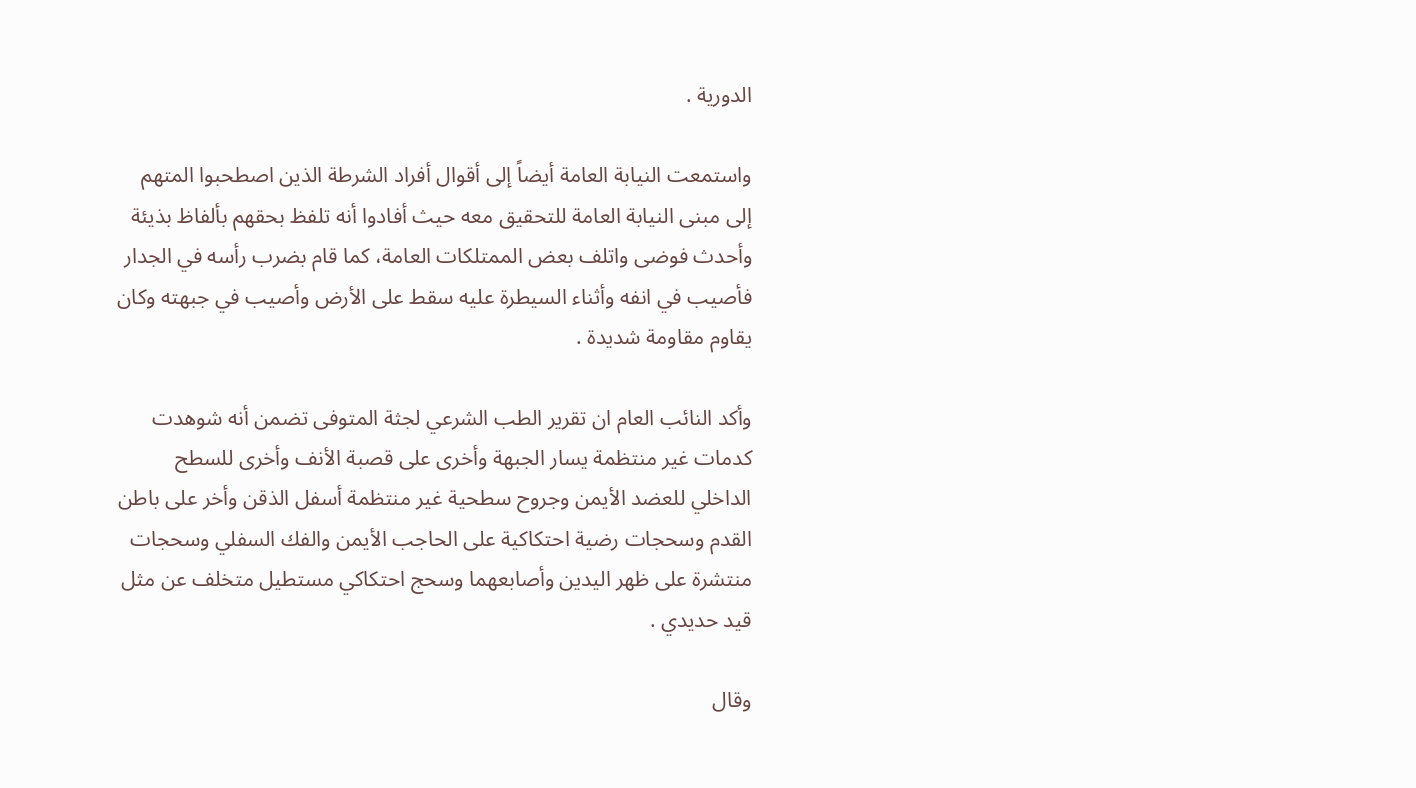الدورية .

واستمعت النيابة العامة أيضاً إلى أقوال أفراد الشرطة الذين اصطحبوا المتهم إلى مبنى النيابة العامة للتحقيق معه حيث أفادوا أنه تلفظ بحقهم بألفاظ بذيئة وأحدث فوضى واتلف بعض الممتلكات العامة، كما قام بضرب رأسه في الجدار فأصيب في انفه وأثناء السيطرة عليه سقط على الأرض وأصيب في جبهته وكان يقاوم مقاومة شديدة .

وأكد النائب العام ان تقرير الطب الشرعي لجثة المتوفى تضمن أنه شوهدت كدمات غير منتظمة يسار الجبهة وأخرى على قصبة الأنف وأخرى للسطح الداخلي للعضد الأيمن وجروح سطحية غير منتظمة أسفل الذقن وأخر على باطن القدم وسحجات رضية احتكاكية على الحاجب الأيمن والفك السفلي وسحجات منتشرة على ظهر اليدين وأصابعهما وسحج احتكاكي مستطيل متخلف عن مثل قيد حديدي .

وقال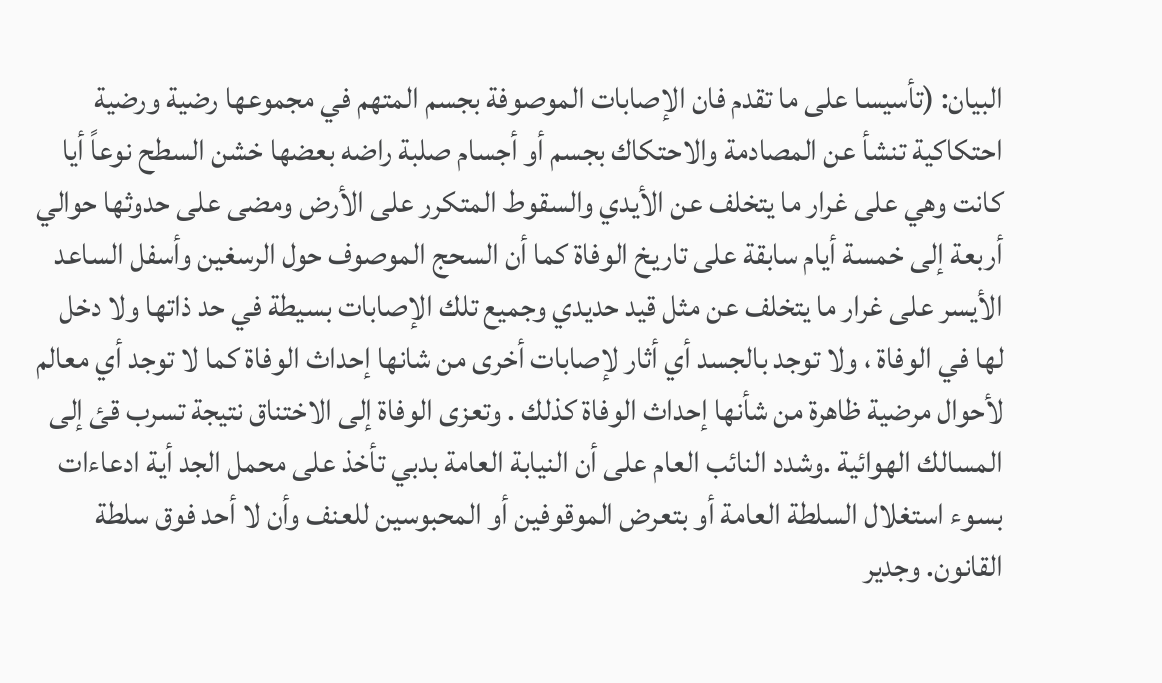البيان: (تأسيسا على ما تقدم فان الإصابات الموصوفة بجسم المتهم في مجموعها رضية ورضية احتكاكية تنشأ عن المصادمة والاحتكاك بجسم أو أجسام صلبة راضه بعضها خشن السطح نوعاً أيا كانت وهي على غرار ما يتخلف عن الأيدي والسقوط المتكرر على الأرض ومضى على حدوثها حوالي أربعة إلى خمسة أيام سابقة على تاريخ الوفاة كما أن السحج الموصوف حول الرسغين وأسفل الساعد الأيسر على غرار ما يتخلف عن مثل قيد حديدي وجميع تلك الإصابات بسيطة في حد ذاتها ولا دخل لها في الوفاة ، ولا توجد بالجسد أي أثار لإصابات أخرى من شانها إحداث الوفاة كما لا توجد أي معالم لأحوال مرضية ظاهرة من شأنها إحداث الوفاة كذلك . وتعزى الوفاة إلى الاختناق نتيجة تسرب قئ إلى المسالك الهوائية .وشدد النائب العام على أن النيابة العامة بدبي تأخذ على محمل الجد أية ادعاءات بسوء استغلال السلطة العامة أو بتعرض الموقوفين أو المحبوسين للعنف وأن لا أحد فوق سلطة القانون. وجدير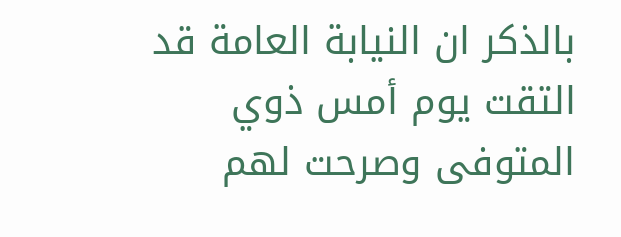بالذكر ان النيابة العامة قد التقت يوم أمس ذوي المتوفى وصرحت لهم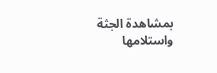بمشاهدة الجثة واستلامها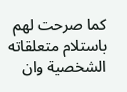كما صرحت لهم باستلام متعلقاته الشخصية وان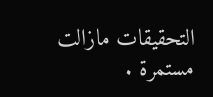التحقيقات مازالت مستمرة .